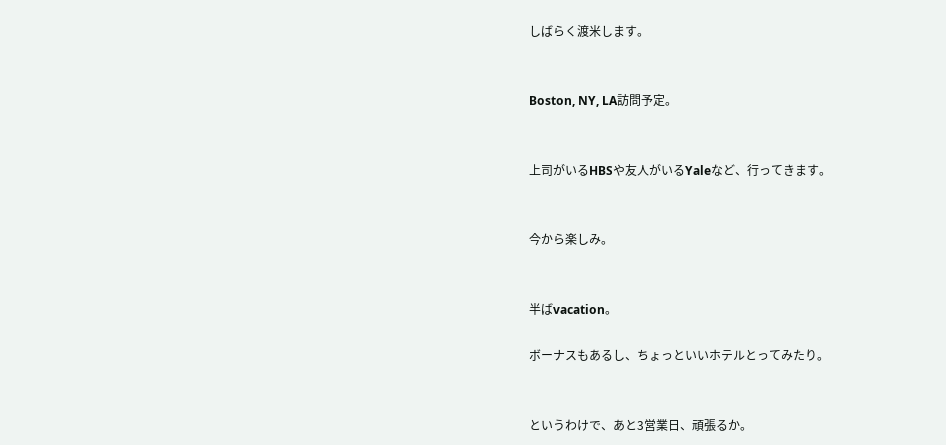しばらく渡米します。


Boston, NY, LA訪問予定。


上司がいるHBSや友人がいるYaleなど、行ってきます。


今から楽しみ。


半ばvacation。

ボーナスもあるし、ちょっといいホテルとってみたり。


というわけで、あと3営業日、頑張るか。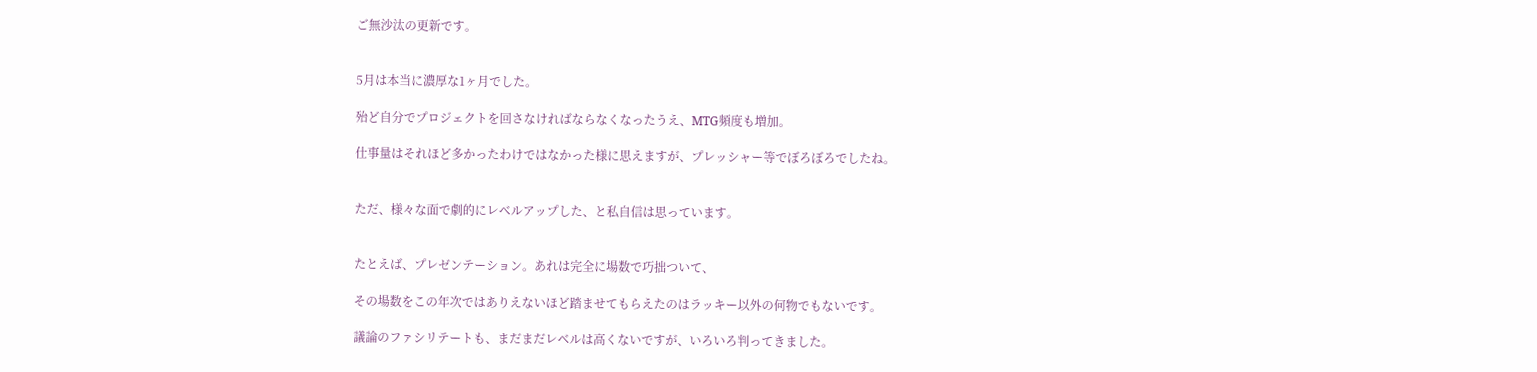ご無沙汰の更新です。


5月は本当に濃厚な1ヶ月でした。

殆ど自分でプロジェクトを回さなければならなくなったうえ、MTG頻度も増加。

仕事量はそれほど多かったわけではなかった様に思えますが、プレッシャー等でぼろぼろでしたね。


ただ、様々な面で劇的にレベルアップした、と私自信は思っています。


たとえば、プレゼンテーション。あれは完全に場数で巧拙ついて、

その場数をこの年次ではありえないほど踏ませてもらえたのはラッキー以外の何物でもないです。

議論のファシリテートも、まだまだレベルは高くないですが、いろいろ判ってきました。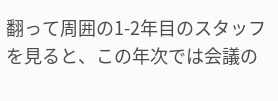翻って周囲の1-2年目のスタッフを見ると、この年次では会議の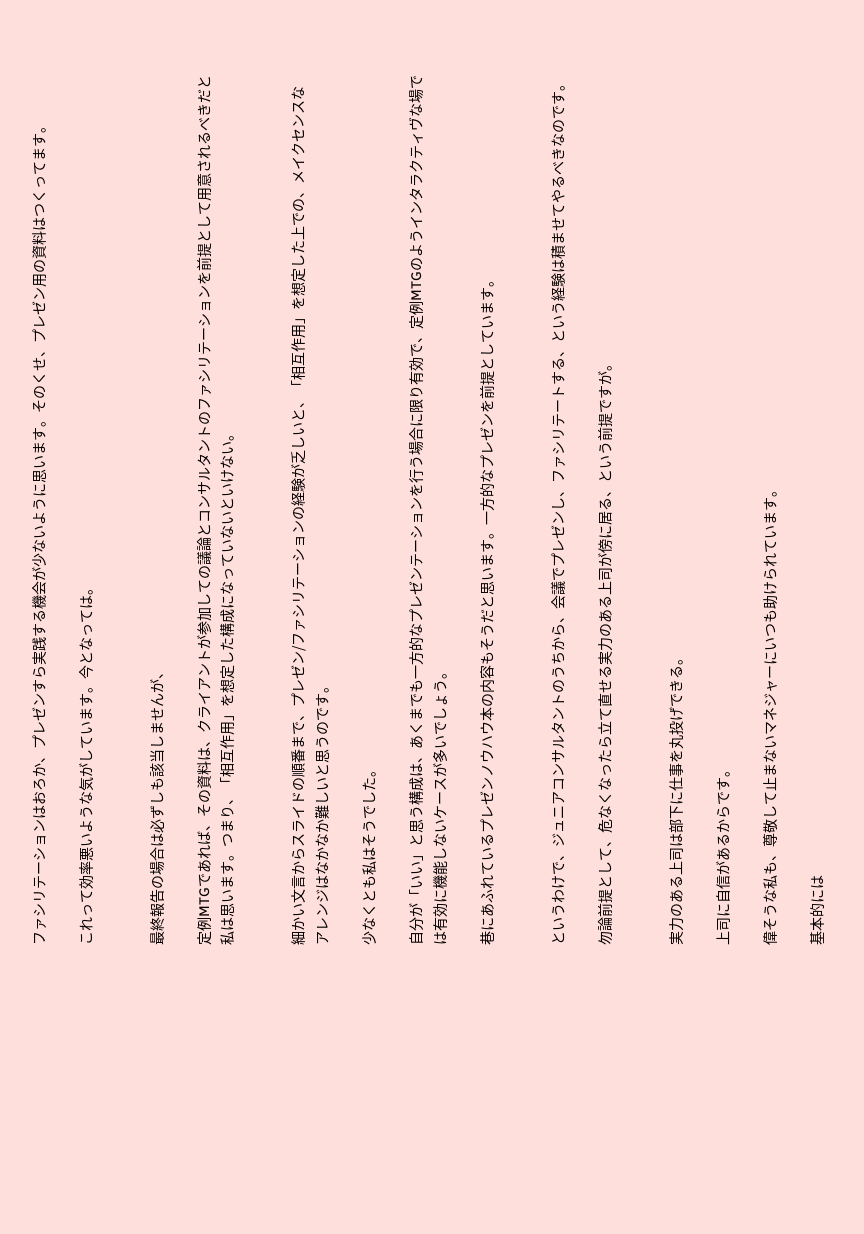ファシリテーションはおろか、プレゼンすら実践する機会が少ないように思います。そのくせ、プレゼン用の資料はつくってます。

これって効率悪いような気がしています。今となっては。


最終報告の場合は必ずしも該当しませんが、

定例MTGであれば、その資料は、クライアントが参加しての議論とコンサルタントのファシリテーションを前提として用意されるべきだと私は思います。つまり、「相互作用」を想定した構成になっていないといけない。


細かい文言からスライドの順番まで、プレゼン/ファシリテーションの経験が乏しいと、「相互作用」を想定した上での、メイクセンスなアレンジはなかなか難しいと思うのです。

少なくとも私はそうでした。

自分が「いい」と思う構成は、あくまでも一方的なプレゼンテーションを行う場合に限り有効で、定例MTGのようインタラクティヴな場では有効に機能しないケースが多いでしょう。

巷にあふれているプレゼンノウハウ本の内容もそうだと思います。一方的なプレゼンを前提としています。


というわけで、ジュニアコンサルタントのうちから、会議でプレゼンし、ファシリテートする、という経験は積ませてやるべきなのです。

勿論前提として、危なくなったら立て直せる実力のある上司が傍に居る、という前提ですが。


実力のある上司は部下に仕事を丸投げできる。

上司に自信があるからです。

偉そうな私も、尊敬して止まないマネジャーにいつも助けられています。

基本的には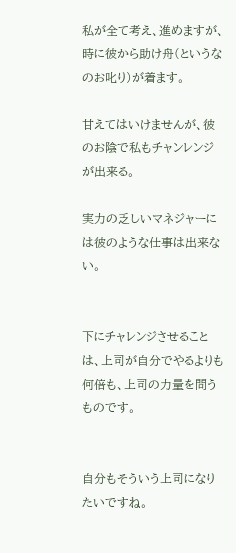私が全て考え、進めますが、時に彼から助け舟(というなのお叱り)が着ます。

甘えてはいけませんが、彼のお陰で私もチャンレンジが出来る。

実力の乏しいマネジャーには彼のような仕事は出来ない。


下にチャレンジさせることは、上司が自分でやるよりも何倍も、上司の力量を問うものです。


自分もそういう上司になりたいですね。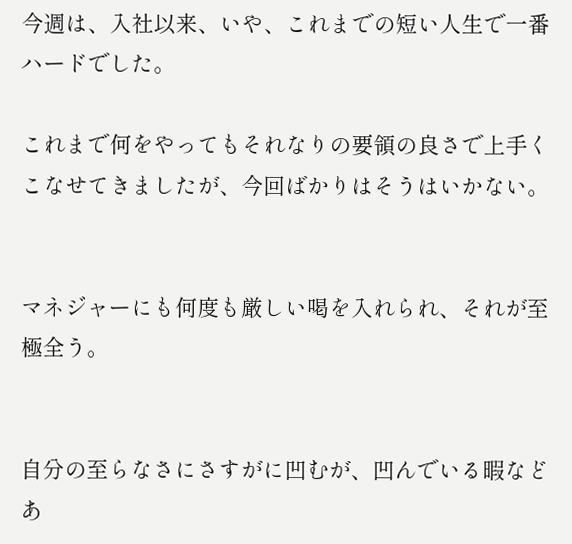今週は、入社以来、いや、これまでの短い人生で一番ハードでした。

これまで何をやってもそれなりの要領の良さで上手くこなせてきましたが、今回ばかりはそうはいかない。


マネジャーにも何度も厳しい喝を入れられ、それが至極全う。


自分の至らなさにさすがに凹むが、凹んでいる暇などあ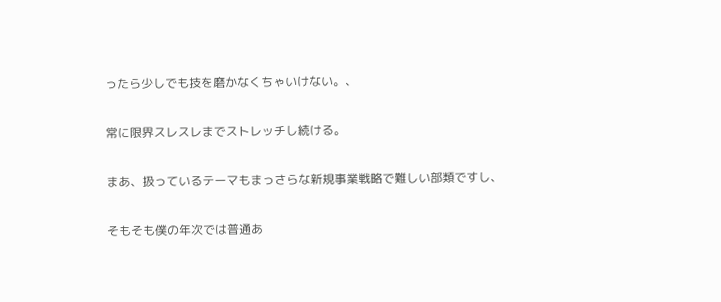ったら少しでも技を磨かなくちゃいけない。、

常に限界スレスレまでストレッチし続ける。

まあ、扱っているテーマもまっさらな新規事業戦略で難しい部類ですし、

そもそも僕の年次では普通あ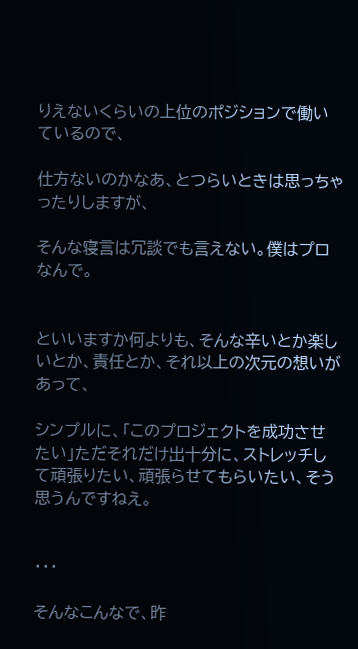りえないくらいの上位のポジションで働いているので、

仕方ないのかなあ、とつらいときは思っちゃったりしますが、

そんな寝言は冗談でも言えない。僕はプロなんで。


といいますか何よりも、そんな辛いとか楽しいとか、責任とか、それ以上の次元の想いがあって、

シンプルに、「このプロジェクトを成功させたい」ただそれだけ出十分に、ストレッチして頑張りたい、頑張らせてもらいたい、そう思うんですねえ。


・・・

そんなこんなで、昨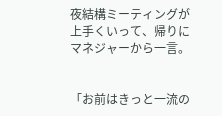夜結構ミーティングが上手くいって、帰りにマネジャーから一言。


「お前はきっと一流の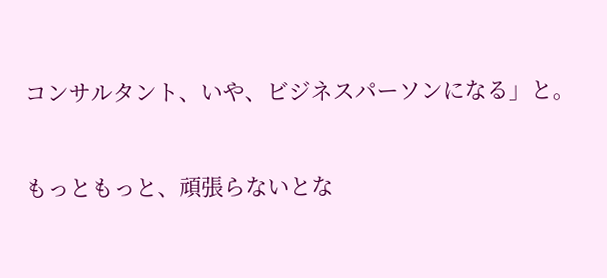コンサルタント、いや、ビジネスパーソンになる」と。


もっともっと、頑張らないとな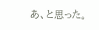あ、と思った。